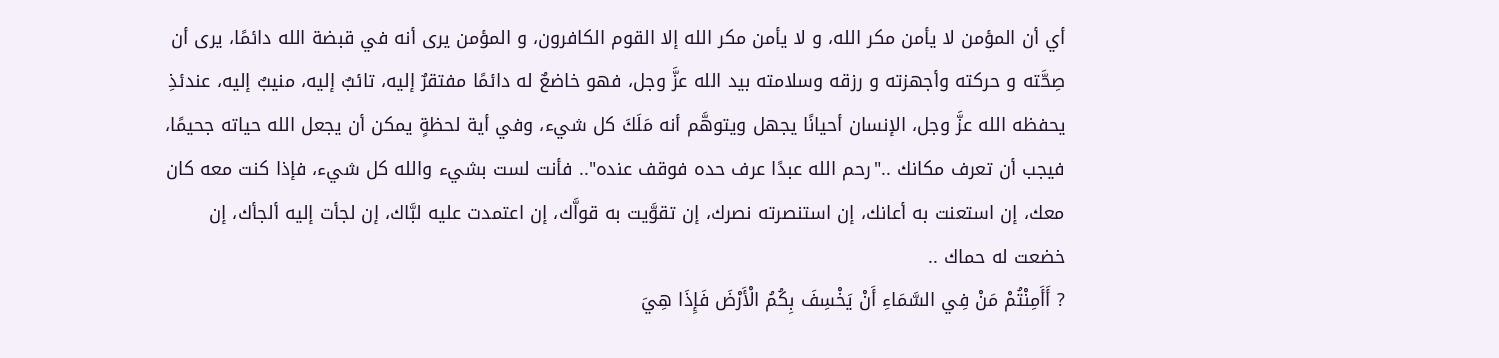أي أن المؤمن لا يأمن مكر الله، و لا يأمن مكر الله إلا القوم الكافرون، و المؤمن يرى أنه في قبضة الله دائمًا، يرى أن صِحَّته و حركته وأجهزته و رزقه وسلامته بيد الله عزَّ وجل، فهو خاضعٌ له دائمًا مفتقرٌ إليه، تائبٌ إليه، منيبٌ إليه، عندئذِ يحفظه الله عزَّ وجل، الإنسان أحيانًا يجهل ويتوهَّم أنه مَلَكَ كل شيء، وفي أية لحظةٍ يمكن أن يجعل الله حياته جحيمًا، فيجب أن تعرف مكانك .."رحم الله عبدًا عرف حده فوقف عنده".. فأنت لست بشيء والله كل شيء، فإذا كنت معه كان معك، إن استعنت به أعانك، إن استنصرته نصرك، إن تقوَّيت به قواَّك، إن اعتمدت عليه لبَّاك، إن لجأت إليه ألجأك، إن خضعت له حماك ..
? أَأَمِنْتُمْ مَنْ فِي السَّمَاءِ أَنْ يَخْسِفَ بِكُمُ الْأَرْضَ فَإِذَا هِيَ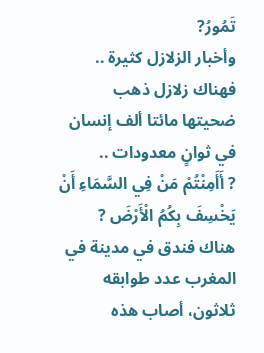تَمُورُ?
وأخبار الزلازل كثيرة .. فهناك زلازل ذهب ضحيتها مائتا ألف إنسان في ثوانٍ معدودات ..
? أَأَمِنْتُمْ مَنْ فِي السَّمَاءِ أَنْ يَخْسِفَ بِكُمُ الْأَرْضَ ?
هناك فندق في مدينة في المغرب عدد طوابقه ثلاثون، أصاب هذه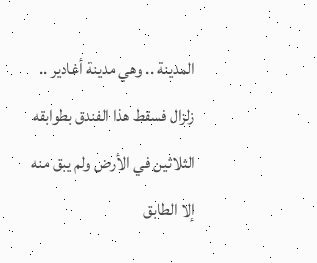المدينة .. وهي مدينة أغادير .. زلزال فسقط هذا الفندق بطوابقه الثلاثين في الأرض ولم يبق منه إلا الطابق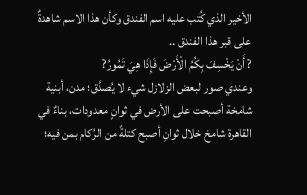الأخير الذي كُتب عليه اسم الفندق وكأن هذا الاسم شاهدةٌ على قبر هذا الفندق ..
? أَنْ يَخْسِفَ بِكُمُ الْأَرْضَ فَإِذَا هِيَ تَمُورُ?
وعندي صور لبعض الزلازل شيء لا يُصدَّق؛ مدن، أبنية شامخة أصبحت على الأرض في ثوانٍ معدودات، بناءٌ في القاهرة شامخ خلال ثوانِ أصبح كتلةً من الرُكام بمن فيه؛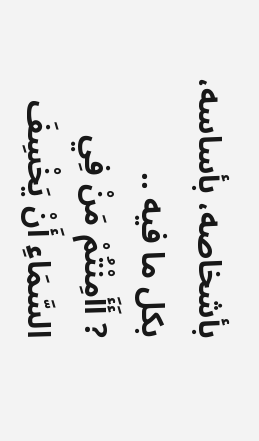بأشخاصه، بأساسه، بكل ما فيه ..
? أَأَمِنْتُمْ مَنْ فِي السَّمَاءِ أَنْ يَخْسِفَ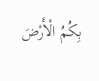بِكُمُ الْأَرْضَ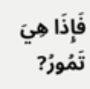فَإِذَا هِيَ تَمُورُ?